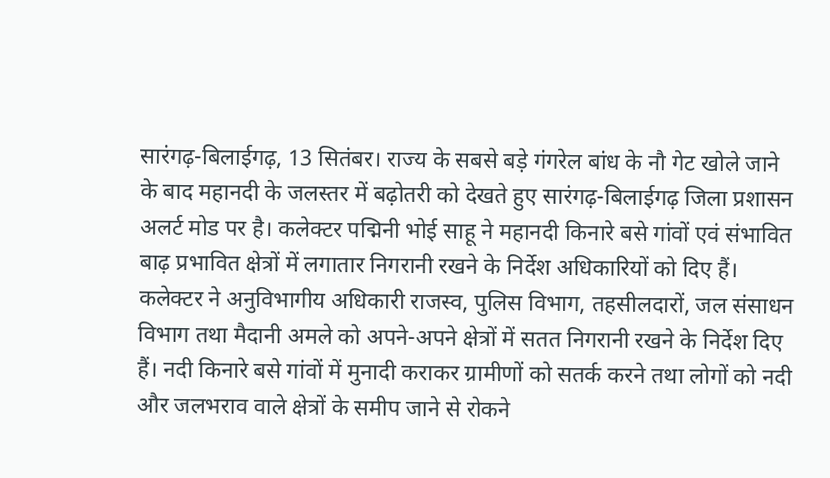सारंगढ़-बिलाईगढ़, 13 सितंबर। राज्य के सबसे बड़े गंगरेल बांध के नौ गेट खोले जाने के बाद महानदी के जलस्तर में बढ़ोतरी को देखते हुए सारंगढ़-बिलाईगढ़ जिला प्रशासन अलर्ट मोड पर है। कलेक्टर पद्मिनी भोई साहू ने महानदी किनारे बसे गांवों एवं संभावित बाढ़ प्रभावित क्षेत्रों में लगातार निगरानी रखने के निर्देश अधिकारियों को दिए हैं।
कलेक्टर ने अनुविभागीय अधिकारी राजस्व, पुलिस विभाग, तहसीलदारों, जल संसाधन विभाग तथा मैदानी अमले को अपने-अपने क्षेत्रों में सतत निगरानी रखने के निर्देश दिए हैं। नदी किनारे बसे गांवों में मुनादी कराकर ग्रामीणों को सतर्क करने तथा लोगों को नदी और जलभराव वाले क्षेत्रों के समीप जाने से रोकने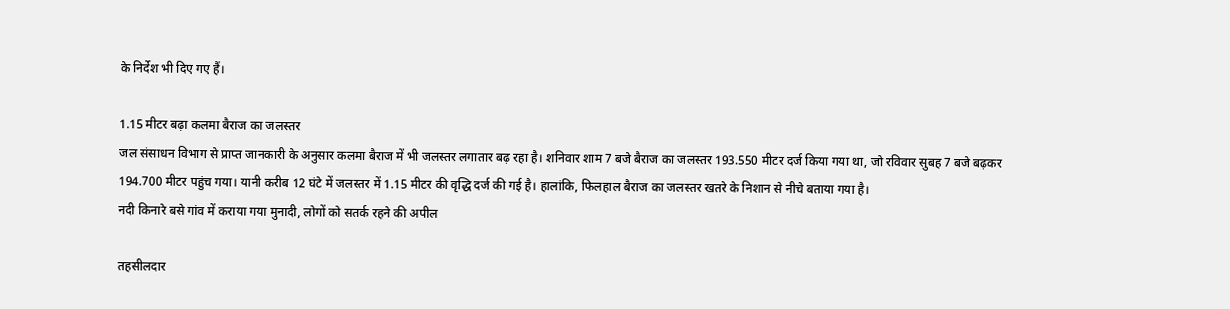के निर्देश भी दिए गए हैं।

1.15 मीटर बढ़ा कलमा बैराज का जलस्तर
जल संसाधन विभाग से प्राप्त जानकारी के अनुसार कलमा बैराज में भी जलस्तर लगातार बढ़ रहा है। शनिवार शाम 7 बजे बैराज का जलस्तर 193.550 मीटर दर्ज किया गया था, जो रविवार सुबह 7 बजे बढ़कर 194.700 मीटर पहुंच गया। यानी करीब 12 घंटे में जलस्तर में 1.15 मीटर की वृद्धि दर्ज की गई है। हालांकि, फिलहाल बैराज का जलस्तर खतरे के निशान से नीचे बताया गया है।
नदी किनारे बसे गांव में कराया गया मुनादी, लोगों को सतर्क रहने की अपील

तहसीलदार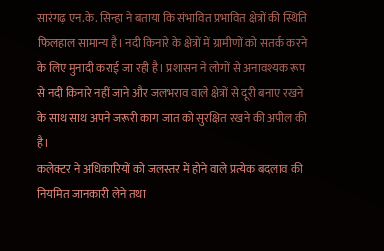सारंगढ़ एन.के. सिन्हा ने बताया कि संभावित प्रभावित क्षेत्रों की स्थिति फिलहाल सामान्य है। नदी किनारे के क्षेत्रों में ग्रामीणों को सतर्क करने के लिए मुनादी कराई जा रही है। प्रशासन ने लोगों से अनावश्यक रूप से नदी किनारे नहीं जाने और जलभराव वाले क्षेत्रों से दूरी बनाए रखने के साथ साथ अपने जरूरी काग जात को सुरक्षित रखने की अपील की है।
कलेक्टर ने अधिकारियों को जलस्तर में होने वाले प्रत्येक बदलाव की नियमित जानकारी लेने तथा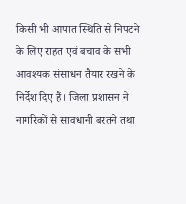किसी भी आपात स्थिति से निपटने के लिए राहत एवं बचाव के सभी आवश्यक संसाधन तैयार रखने के निर्देश दिए हैं। जिला प्रशासन ने नागरिकों से सावधानी बरतने तथा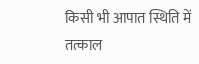किसी भी आपात स्थिति में तत्काल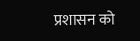प्रशासन को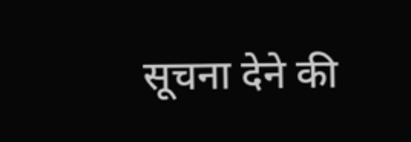सूचना देने की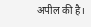अपील की है।